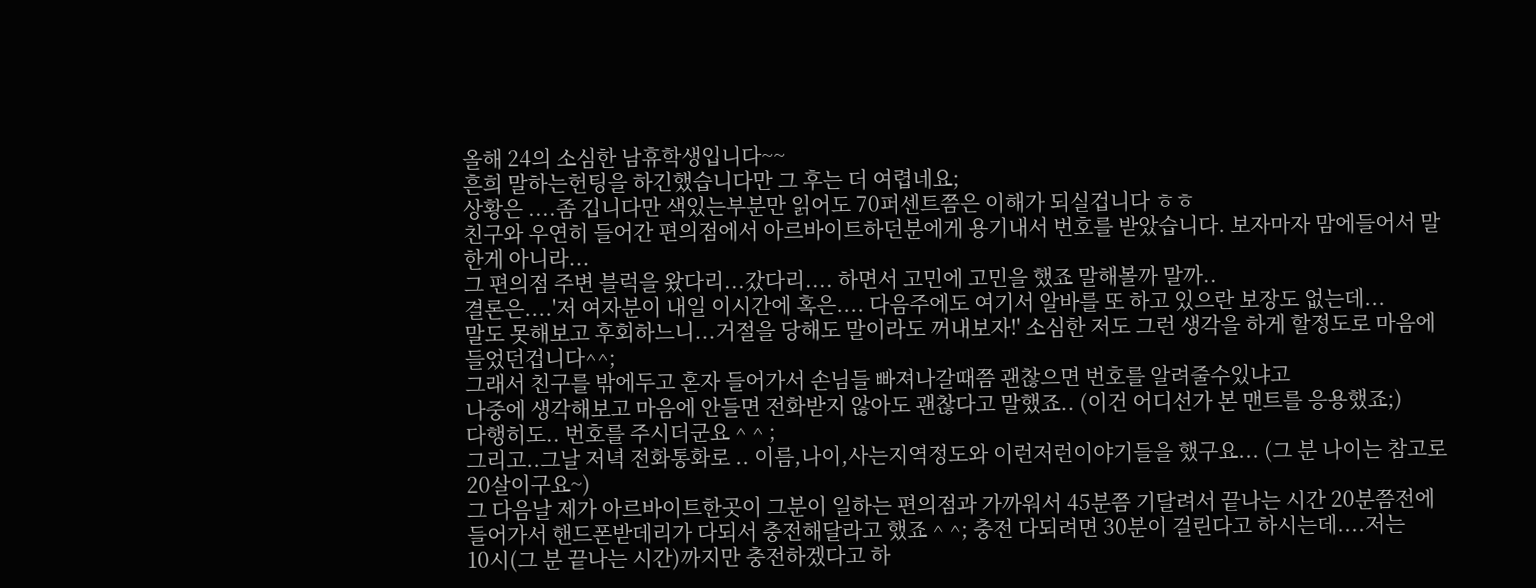올해 24의 소심한 남휴학생입니다~~
흔희 말하는헌팅을 하긴했습니다만 그 후는 더 여렵네요;
상황은 ....좀 깁니다만 색있는부분만 읽어도 70퍼센트쯤은 이해가 되실겁니다 ㅎㅎ
친구와 우연히 들어간 편의점에서 아르바이트하던분에게 용기내서 번호를 받았습니다. 보자마자 맘에들어서 말한게 아니라...
그 편의점 주변 블럭을 왔다리...갔다리.... 하면서 고민에 고민을 했죠 말해볼까 말까..
결론은....'저 여자분이 내일 이시간에 혹은.... 다음주에도 여기서 알바를 또 하고 있으란 보장도 없는데...
말도 못해보고 후회하느니...거절을 당해도 말이라도 꺼내보자!' 소심한 저도 그런 생각을 하게 할정도로 마음에 들었던겁니다^^;
그래서 친구를 밖에두고 혼자 들어가서 손님들 빠져나갈때쯤 괜찮으면 번호를 알려줄수있냐고
나중에 생각해보고 마음에 안들면 전화받지 않아도 괜찮다고 말했죠.. (이건 어디선가 본 맨트를 응용했죠;)
다행히도.. 번호를 주시더군요 ^ ^ ;
그리고..그날 저녁 전화통화로 .. 이름,나이,사는지역정도와 이런저런이야기들을 했구요... (그 분 나이는 참고로 20살이구요~)
그 다음날 제가 아르바이트한곳이 그분이 일하는 편의점과 가까워서 45분쯤 기달려서 끝나는 시간 20분쯤전에
들어가서 핸드폰받데리가 다되서 충전해달라고 했죠 ^ ^; 충전 다되려면 30분이 걸린다고 하시는데....저는
10시(그 분 끝나는 시간)까지만 충전하겠다고 하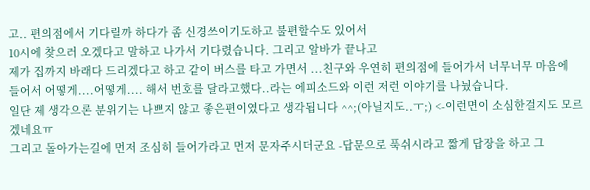고.. 편의점에서 기다릴까 하다가 좀 신경쓰이기도하고 불편할수도 있어서
10시에 찾으러 오겠다고 말하고 나가서 기다렸습니다. 그리고 알바가 끝나고
제가 집까지 바래다 드리겠다고 하고 같이 버스를 타고 가면서 ...친구와 우연히 편의점에 들어가서 너무너무 마음에
들어서 어떻게....어떻게.... 해서 번호를 달라고했다..라는 에피소드와 이런 저런 이야기를 나눴습니다.
일단 제 생각으론 분위기는 나쁘지 않고 좋은편이였다고 생각됩니다 ^^;(아닐지도..ㅜ;) <-이런면이 소심한걸지도 모르겠네요ㅠ
그리고 돌아가는길에 먼저 조심히 들어가라고 먼저 문자주시더군요 -답문으로 푹쉬시라고 짧게 답장을 하고 그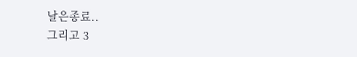날은종료..
그리고 3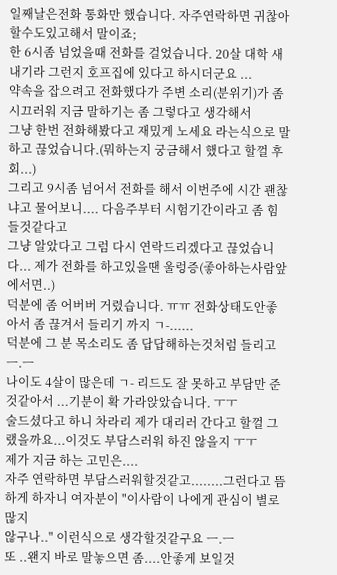일째날은전화 통화만 했습니다. 자주연락하면 귀찮아할수도있고해서 말이죠;
한 6시좀 넘었을때 전화를 걸었습니다. 20살 대학 새내기라 그런지 호프집에 있다고 하시더군요 ...
약속을 잡으려고 전화했다가 주변 소리(분위기)가 좀 시끄러워 지금 말하기는 좀 그렇다고 생각해서
그냥 한번 전화해봤다고 재밌게 노세요 라는식으로 말하고 끊었습니다.(뭐하는지 궁금해서 했다고 할껄 후회...)
그리고 9시좀 넘어서 전화를 해서 이번주에 시간 괜찮냐고 물어보니.... 다음주부터 시험기간이라고 좀 힘들것같다고
그냥 알았다고 그럼 다시 연락드리겠다고 끊었습니다... 제가 전화를 하고있을땐 울렁증(좋아하는사람앞에서면..)
덕분에 좀 어버버 거렸습니다. ㅠㅠ 전화상태도안좋아서 좀 끊겨서 들리기 까지 ㄱ-......
덕분에 그 분 목소리도 좀 답답해하는것처럼 들리고 ㅡ.ㅡ
나이도 4살이 많은데 ㄱ- 리드도 잘 못하고 부담만 준것같아서 ...기분이 확 가라앉았습니다. ㅜㅜ
술드셨다고 하니 차라리 제가 대리러 간다고 할껄 그랬을까요...이것도 부담스러워 하진 않을지 ㅜㅜ
제가 지금 하는 고민은....
자주 연락하면 부담스러워할것같고........그런다고 뜸하게 하자니 여자분이 "이사람이 나에게 관심이 별로 많지
않구나.." 이런식으로 생각할것같구요 ㅡ.ㅡ
또 ..왠지 바로 말놓으면 좀....안좋게 보일것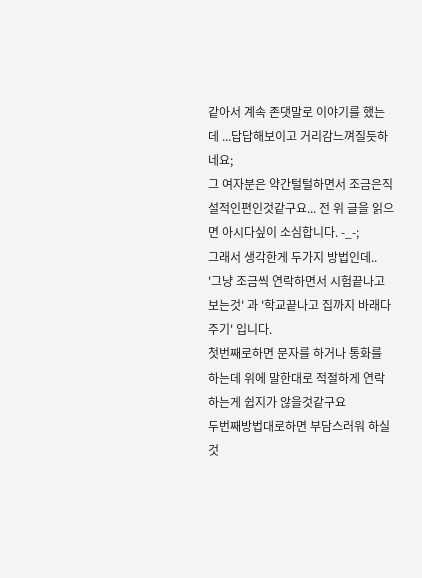같아서 계속 존댓말로 이야기를 했는데 ...답답해보이고 거리감느껴질듯하네요;
그 여자분은 약간털털하면서 조금은직설적인편인것같구요... 전 위 글을 읽으면 아시다싶이 소심합니다. -_-;
그래서 생각한게 두가지 방법인데..
'그냥 조금씩 연락하면서 시험끝나고 보는것' 과 '학교끝나고 집까지 바래다 주기' 입니다.
첫번째로하면 문자를 하거나 통화를 하는데 위에 말한대로 적절하게 연락하는게 쉽지가 않을것같구요
두번째방법대로하면 부담스러워 하실것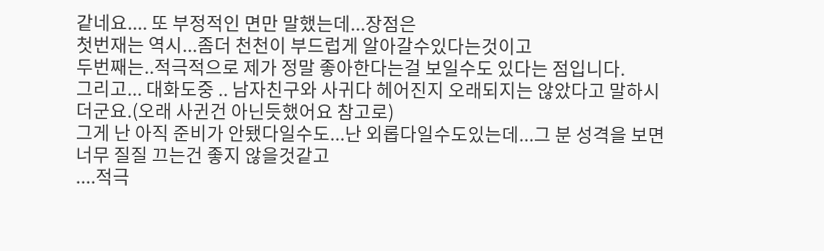같네요.... 또 부정적인 면만 말했는데...장점은
첫번재는 역시...좀더 천천이 부드럽게 알아갈수있다는것이고
두번째는..적극적으로 제가 정말 좋아한다는걸 보일수도 있다는 점입니다.
그리고... 대화도중 .. 남자친구와 사귀다 헤어진지 오래되지는 않았다고 말하시더군요.(오래 사귄건 아닌듯했어요 참고로)
그게 난 아직 준비가 안됐다일수도...난 외롭다일수도있는데...그 분 성격을 보면 너무 질질 끄는건 좋지 않을것같고
....적극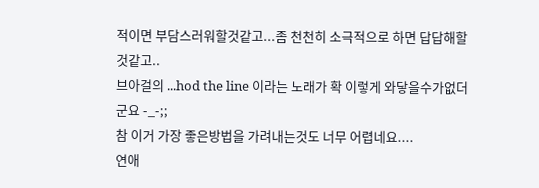적이면 부담스러워할것같고...좀 천천히 소극적으로 하면 답답해할것같고..
브아걸의 ...hod the line 이라는 노래가 확 이렇게 와닿을수가없더군요 -_-;;
참 이거 가장 좋은방법을 가려내는것도 너무 어렵네요....
연애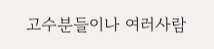고수분들이나 여러사람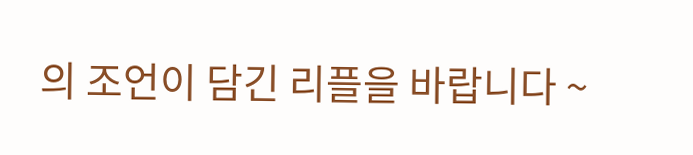의 조언이 담긴 리플을 바랍니다 ~